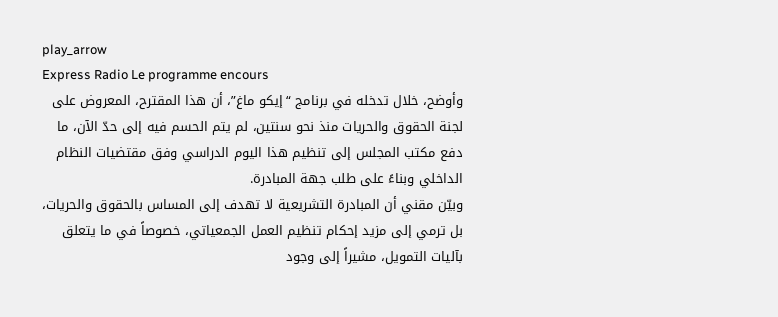play_arrow
Express Radio Le programme encours
وأوضح، خلال تدخله في برنامج “إيكو ماغ”، أن هذا المقترح، المعروض على لجنة الحقوق والحريات منذ نحو سنتين، لم يتم الحسم فيه إلى حدّ الآن، ما دفع مكتب المجلس إلى تنظيم هذا اليوم الدراسي وفق مقتضيات النظام الداخلي وبناءً على طلب جهة المبادرة.
وبيّن مقني أن المبادرة التشريعية لا تهدف إلى المساس بالحقوق والحريات، بل ترمي إلى مزيد إحكام تنظيم العمل الجمعياتي، خصوصاً في ما يتعلق بآليات التمويل، مشيراً إلى وجود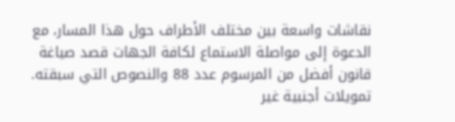نقاشات واسعة بين مختلف الأطراف حول هذا المسار، مع الدعوة إلى مواصلة الاستماع لكافة الجهات قصد صياغة قانون أفضل من المرسوم عدد 88 والنصوص التي سبقته.
تمويلات أجنبية غير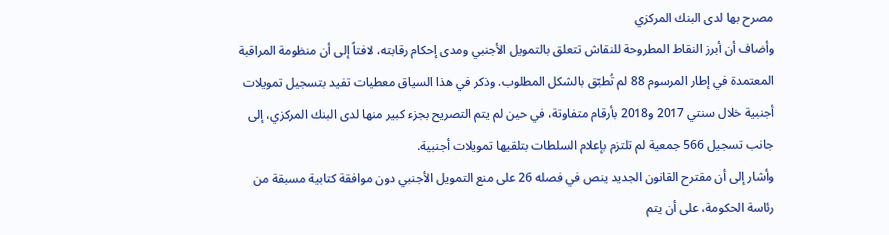مصرح بها لدى البنك المركزي
وأضاف أن أبرز النقاط المطروحة للنقاش تتعلق بالتمويل الأجنبي ومدى إحكام رقابته، لافتاً إلى أن منظومة المراقبة المعتمدة في إطار المرسوم 88 لم تُطبّق بالشكل المطلوب. وذكر في هذا السياق معطيات تفيد بتسجيل تمويلات أجنبية خلال سنتي 2017 و2018 بأرقام متفاوتة، في حين لم يتم التصريح بجزء كبير منها لدى البنك المركزي، إلى جانب تسجيل 566 جمعية لم تلتزم بإعلام السلطات بتلقيها تمويلات أجنبية.
وأشار إلى أن مقترح القانون الجديد ينص في فصله 26 على منع التمويل الأجنبي دون موافقة كتابية مسبقة من رئاسة الحكومة، على أن يتم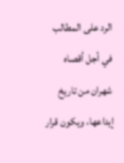الرد على المطالب في أجل أقصاه شهران من تاريخ إيداعها، ويكون قرار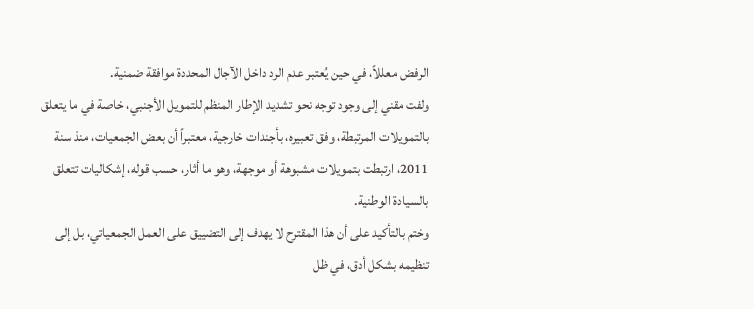الرفض معللاً، في حين يُعتبر عدم الرد داخل الآجال المحددة موافقة ضمنية.
ولفت مقني إلى وجود توجه نحو تشديد الإطار المنظم للتمويل الأجنبي، خاصة في ما يتعلق بالتمويلات المرتبطة، وفق تعبيره، بأجندات خارجية، معتبراً أن بعض الجمعيات، منذ سنة 2011، ارتبطت بتمويلات مشبوهة أو موجهة، وهو ما أثار، حسب قوله، إشكاليات تتعلق بالسيادة الوطنية.
وختم بالتأكيد على أن هذا المقترح لا يهدف إلى التضييق على العمل الجمعياتي، بل إلى تنظيمه بشكل أدق، في ظل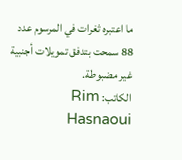ما اعتبره ثغرات في المرسوم عدد 88 سمحت بتدفق تمويلات أجنبية غير مضبوطة.
الكاتب: Rim Hasnaoui